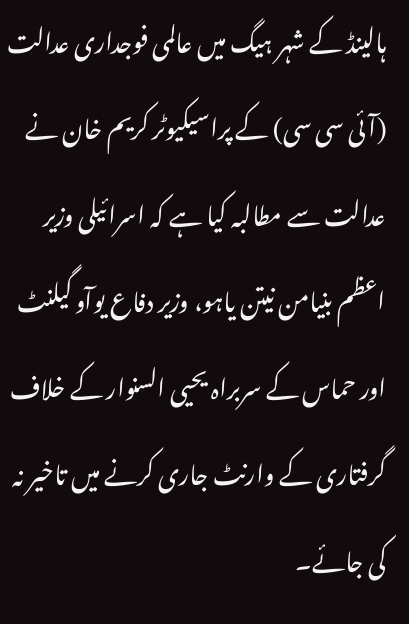ہالینڈ کے شہر ہیگ میں عالمی فوجداری عدالت (آئی سی سی) کے پراسیکیوٹر کریم خان نے عدالت سے مطالبہ کیا ہے کہ اسرائیلی وزیر اعظم بنیامن نیتن یاہو، وزیر دفاع یوآو گیلنٹ اور حماس کے سربراہ یحیی السنوار کے خلاف گرفتاری کے وارنٹ جاری کرنے میں تاخیر نہ کی جائے۔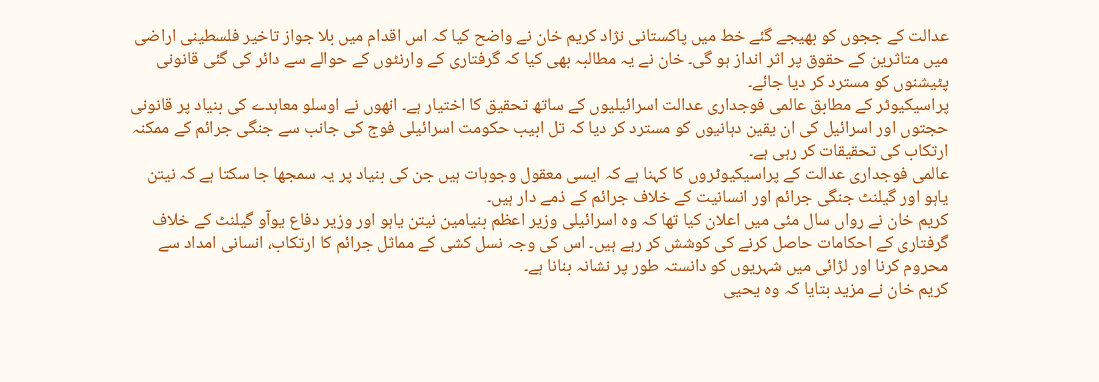عدالت کے ججوں کو بھیجے گئے خط میں پاکستانی نژاد کریم خان نے واضح کیا کہ اس اقدام میں بلا جواز تاخیر فلسطینی اراضی میں متاثرین کے حقوق پر اثر انداز ہو گی۔ خان نے یہ مطالبہ بھی کیا کہ گرفتاری کے وارنٹوں کے حوالے سے دائر کی گئی قانونی پٹیشنوں کو مسترد کر دیا جائے۔
پراسیکیوٹر کے مطابق عالمی فوجداری عدالت اسرائیلیوں کے ساتھ تحقیق کا اختیار ہے۔ انھوں نے اوسلو معاہدے کی بنیاد پر قانونی حجتوں اور اسرائیل کی ان یقین دہانیوں کو مسترد کر دیا کہ تل ابیب حکومت اسرائیلی فوج کی جانب سے جنگی جرائم کے ممکنہ ارتکاب کی تحقیقات کر رہی ہے۔
عالمی فوجداری عدالت کے پراسیکیوٹروں کا کہنا ہے کہ ایسی معقول وجوہات ہیں جن کی بنیاد پر یہ سمجھا جا سکتا ہے کہ نیتن یاہو اور گیلنٹ جنگی جرائم اور انسانیت کے خلاف جرائم کے ذمے دار ہیں۔
کریم خان نے رواں سال مئی میں اعلان کیا تھا کہ وہ اسرائیلی وزیر اعظم بنیامین نیتن یاہو اور وزیر دفاع یوآو گیلنٹ کے خلاف گرفتاری کے احکامات حاصل کرنے کی کوشش کر رہے ہیں۔ اس کی وجہ نسل کشی کے مماثل جرائم کا ارتکاب، انسانی امداد سے محروم کرنا اور لڑائی میں شہریوں کو دانستہ طور پر نشانہ بنانا ہے۔
کریم خان نے مزید بتایا کہ وہ یحیی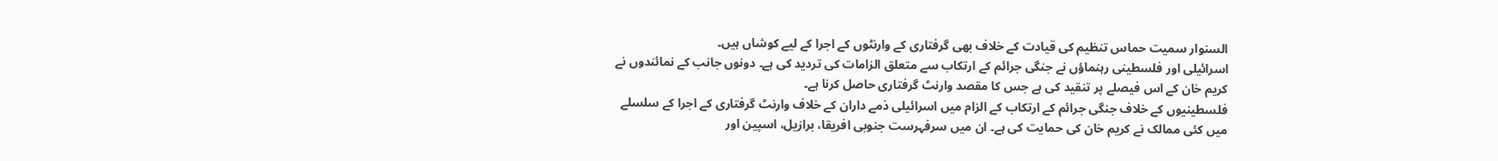السنوار سمیت حماس تنظیم کی قیادت کے خلاف بھی گرفتاری کے وارنٹوں کے اجرا کے لیے کوشاں ہیں۔
اسرائیلی اور فلسطینی رہنماؤں نے جنگی جرائم کے ارتکاب سے متعلق الزامات کی تردید کی ہے۔ دونوں جانب کے نمائندوں نے کریم خان کے اس فیصلے پر تنقید کی ہے جس کا مقصد وارنٹ گرفتاری حاصل کرنا ہے۔
فلسطینیوں کے خلاف جنگی جرائم کے ارتکاب کے الزام میں اسرائیلی ذمے داران کے خلاف وارنٹ گرفتاری کے اجرا کے سلسلے میں کئی ممالک نے کریم خان کی حمایت کی ہے۔ ان میں سرفہرست جنوبی افریقا، برازیل، اسپین اور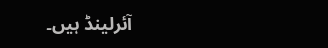آئرلینڈ ہیں۔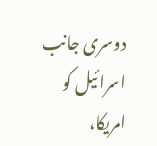دوسری جانب اسرائیل کو امریکا،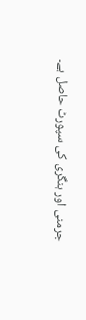جرمنی اور ہنگری کی سپورٹ حاصل ہے۔